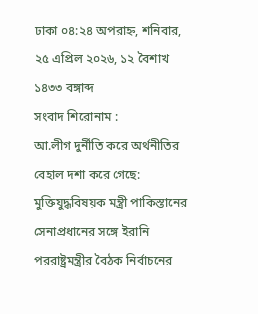ঢাকা ০৪:২৪ অপরাহ্ন, শনিবার, ২৫ এপ্রিল ২০২৬, ১২ বৈশাখ ১৪৩৩ বঙ্গাব্দ
সংবাদ শিরোনাম :
আ.লীগ দুর্নীতি করে অর্থনীতির বেহাল দশা করে গেছে: মুক্তিযুদ্ধবিষয়ক মন্ত্রী পাকিস্তানের সেনাপ্রধানের সঙ্গে ইরানি পররাষ্ট্রমন্ত্রীর বৈঠক নির্বাচনের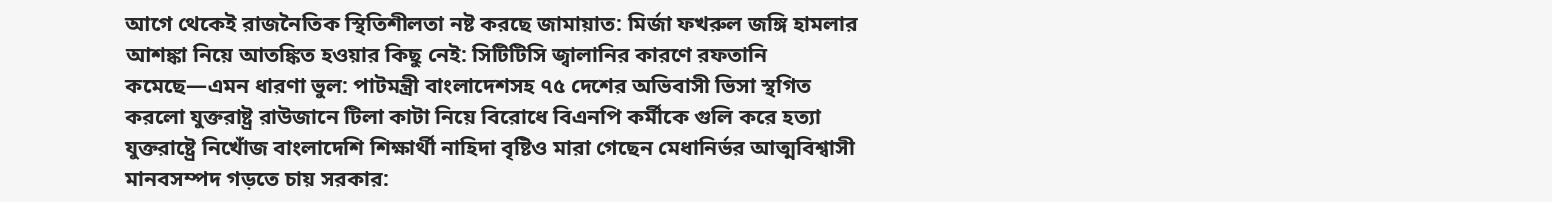আগে থেকেই রাজনৈতিক স্থিতিশীলতা নষ্ট করছে জামায়াত: মির্জা ফখরুল জঙ্গি হামলার আশঙ্কা নিয়ে আতঙ্কিত হওয়ার কিছু নেই: সিটিটিসি জ্বালানির কারণে রফতানি কমেছে—এমন ধারণা ভুল: পাটমন্ত্রী বাংলাদেশসহ ৭৫ দেশের অভিবাসী ভিসা স্থগিত করলো যুক্তরাষ্ট্র রাউজানে টিলা কাটা নিয়ে বিরোধে বিএনপি কর্মীকে গুলি করে হত্যা যুক্তরাষ্ট্রে নিখোঁজ বাংলাদেশি শিক্ষার্থী নাহিদা বৃষ্টিও মারা গেছেন মেধানির্ভর আত্মবিশ্বাসী মানবসম্পদ গড়তে চায় সরকার: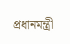প্রধানমন্ত্রী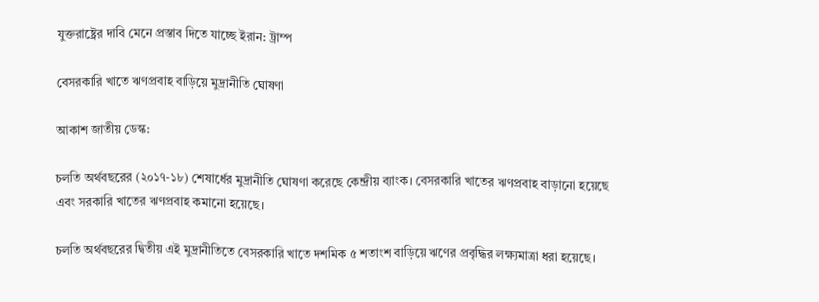যুক্তরাষ্ট্রের দাবি মেনে প্রস্তাব দিতে যাচ্ছে ইরান: ট্রাম্প

বেসরকারি খাতে ঋণপ্রবাহ বাড়িয়ে মুদ্রানীতি ঘোষণা

আকাশ জাতীয় ডেস্ক:

চলতি অর্থবছরের (২০১৭-১৮) শেষার্ধের মুদ্রানীতি ঘোষণা করেছে কেন্দ্রীয় ব্যাংক। বেসরকারি খাতের ঋণপ্রবাহ বাড়ানো হয়েছে এবং সরকারি খাতের ঋণপ্রবাহ কমানো হয়েছে।

চলতি অর্থবছরের দ্বিতীয় এই মুদ্রানীতিতে বেসরকারি খাতে দশমিক ৫ শতাংশ বাড়িয়ে ঋণের প্রবৃদ্ধির লক্ষ্যমাত্রা ধরা হয়েছে।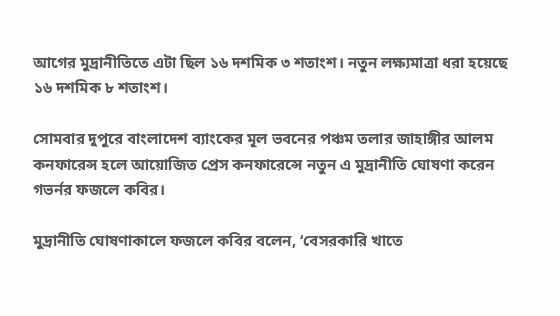আগের মুদ্রানীতিতে এটা ছিল ১৬ দশমিক ৩ শতাংশ। নতুন লক্ষ্যমাত্রা ধরা হয়েছে ১৬ দশমিক ৮ শতাংশ।

সোমবার দুপুরে বাংলাদেশ ব্যাংকের মূল ভবনের পঞ্চম তলার জাহাঙ্গীর আলম কনফারেন্স হলে আয়োজিত প্রেস কনফারেন্সে নতুন এ মুদ্রানীতি ঘোষণা করেন গভর্নর ফজলে কবির।

মুদ্রানীতি ঘোষণাকালে ফজলে কবির বলেন, ‘বেসরকারি খাতে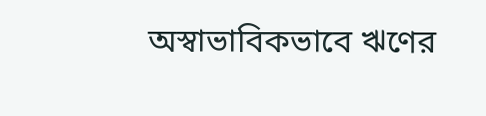অস্বাভাবিকভাবে ঋণের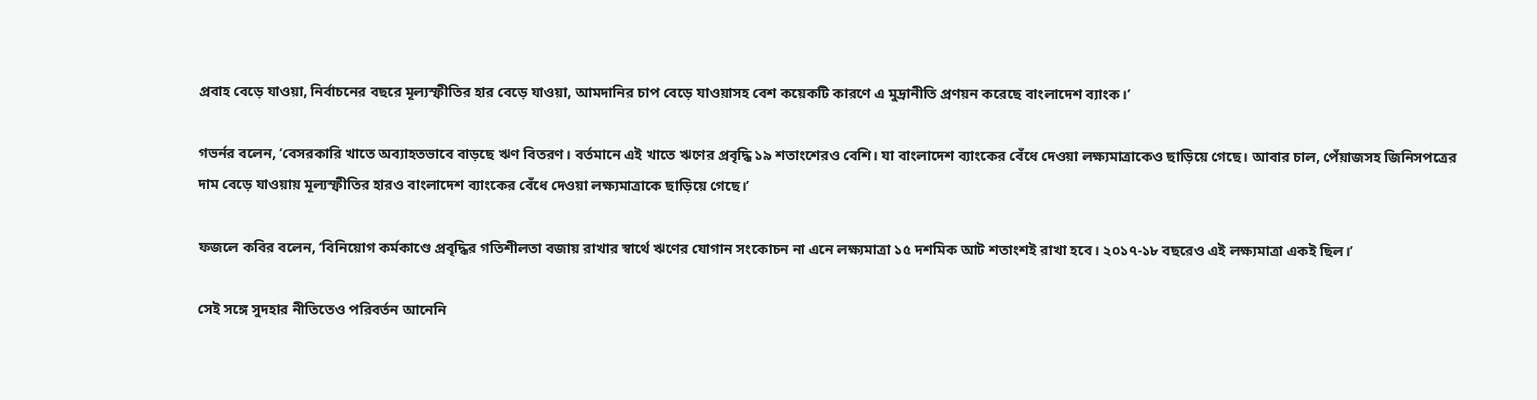প্রবাহ বেড়ে যাওয়া, নির্বাচনের বছরে মূল্যস্ফীতির হার বেড়ে যাওয়া, আমদানির চাপ বেড়ে যাওয়াসহ বেশ কয়েকটি কারণে এ মুদ্রানীতি প্রণয়ন করেছে বাংলাদেশ ব্যাংক।’

গভর্নর বলেন, ‘বেসরকারি খাতে অব্যাহতভাবে বাড়ছে ঋণ বিতরণ। বর্তমানে এই খাতে ঋণের প্রবৃদ্ধি ১৯ শতাংশেরও বেশি। যা বাংলাদেশ ব্যাংকের বেঁধে দেওয়া লক্ষ্যমাত্রাকেও ছাড়িয়ে গেছে। আবার চাল, পেঁয়াজসহ জিনিসপত্রের দাম বেড়ে যাওয়ায় মূল্যস্ফীতির হারও বাংলাদেশ ব্যাংকের বেঁধে দেওয়া লক্ষ্যমাত্রাকে ছাড়িয়ে গেছে।’

ফজলে কবির বলেন, ‘বিনিয়োগ কর্মকাণ্ডে প্রবৃদ্ধির গতিশীলতা বজায় রাখার স্বার্থে ঋণের যোগান সংকোচন না এনে লক্ষ্যমাত্রা ১৫ দশমিক আট শতাংশই রাখা হবে। ২০১৭-১৮ বছরেও এই লক্ষ্যমাত্রা একই ছিল।’

সেই সঙ্গে সুদহার নীতিতেও পরিবর্তন আনেনি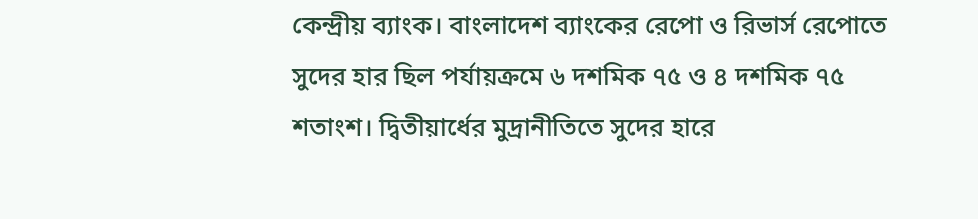কেন্দ্রীয় ব্যাংক। বাংলাদেশ ব্যাংকের রেপো ও রিভার্স রেপোতে সুদের হার ছিল পর্যায়ক্রমে ৬ দশমিক ৭৫ ও ৪ দশমিক ৭৫ শতাংশ। দ্বিতীয়ার্ধের মুদ্রানীতিতে সুদের হারে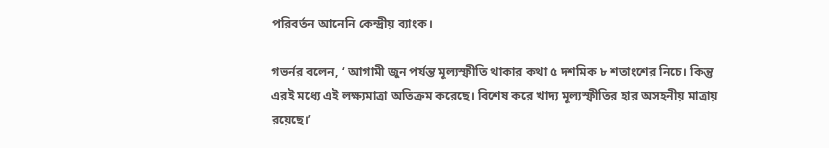পরিবর্তন আনেনি কেন্দ্রীয় ব্যাংক।

গভর্নর বলেন, ‘ আগামী জুন পর্যন্ত মূল্যস্ফীতি থাকার কথা ৫ দশমিক ৮ শতাংশের নিচে। কিন্তু এরই মধ্যে এই লক্ষ্যমাত্রা অতিক্রম করেছে। বিশেষ করে খাদ্য মূল্যস্ফীতির হার অসহনীয় মাত্রায় রয়েছে।’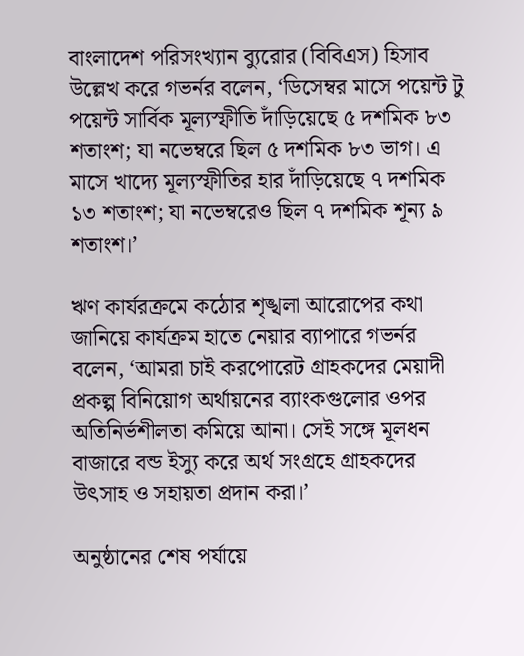বাংলাদেশ পরিসংখ্যান ব্যুরোর (বিবিএস) হিসাব উল্লেখ করে গভর্নর বলেন, ‘ডিসেম্বর মাসে পয়েন্ট টু পয়েন্ট সার্বিক মূল্যস্ফীতি দাঁড়িয়েছে ৫ দশমিক ৮৩ শতাংশ; যা নভেম্বরে ছিল ৫ দশমিক ৮৩ ভাগ। এ মাসে খাদ্যে মূল্যস্ফীতির হার দাঁড়িয়েছে ৭ দশমিক ১৩ শতাংশ; যা নভেম্বরেও ছিল ৭ দশমিক শূন্য ৯ শতাংশ।’

ঋণ কার্যরক্রমে কঠোর শৃঙ্খলা আরোপের কথা জানিয়ে কার্যক্রম হাতে নেয়ার ব্যাপারে গভর্নর বলেন, ‘আমরা চাই করপোরেট গ্রাহকদের মেয়াদী প্রকল্প বিনিয়োগ অর্থায়নের ব্যাংকগুলোর ওপর অতিনির্ভশীলতা কমিয়ে আনা। সেই সঙ্গে মূলধন বাজারে বন্ড ইস্যু করে অর্থ সংগ্রহে গ্রাহকদের উৎসাহ ও সহায়তা প্রদান করা।’

অনুষ্ঠানের শেষ পর্যায়ে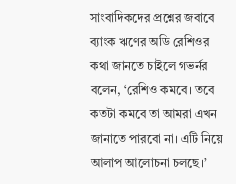সাংবাদিকদের প্রশ্নের জবাবে ব্যাংক ঋণের অডি রেশিওর কথা জানতে চাইলে গভর্নর বলেন, ‘রেশিও কমবে। তবে কতটা কমবে তা আমরা এখন জানাতে পারবো না। এটি নিয়ে আলাপ আলোচনা চলছে।’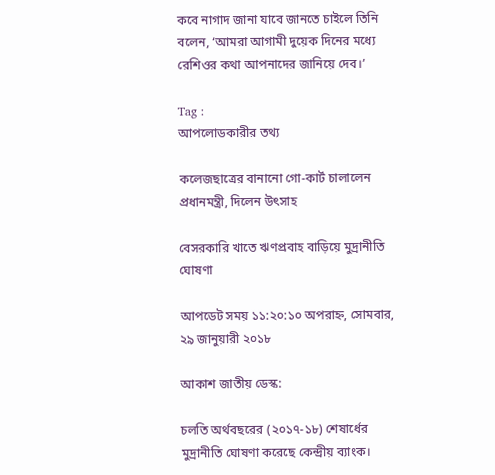কবে নাগাদ জানা যাবে জানতে চাইলে তিনি বলেন, ‘আমরা আগামী দুয়েক দিনের মধ্যে রেশিওর কথা আপনাদের জানিয়ে দেব।’

Tag :
আপলোডকারীর তথ্য

কলেজছাত্রের বানানো গো-কার্ট চালালেন প্রধানমন্ত্রী, দিলেন উৎসাহ

বেসরকারি খাতে ঋণপ্রবাহ বাড়িয়ে মুদ্রানীতি ঘোষণা

আপডেট সময় ১১:২০:১০ অপরাহ্ন, সোমবার, ২৯ জানুয়ারী ২০১৮

আকাশ জাতীয় ডেস্ক:

চলতি অর্থবছরের (২০১৭-১৮) শেষার্ধের মুদ্রানীতি ঘোষণা করেছে কেন্দ্রীয় ব্যাংক।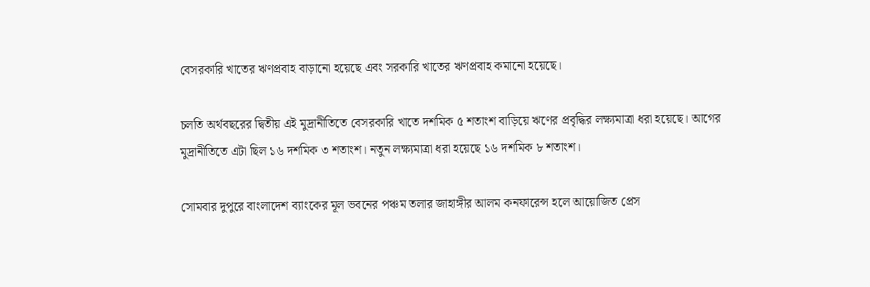বেসরকারি খাতের ঋণপ্রবাহ বাড়ানো হয়েছে এবং সরকারি খাতের ঋণপ্রবাহ কমানো হয়েছে।

চলতি অর্থবছরের দ্বিতীয় এই মুদ্রানীতিতে বেসরকারি খাতে দশমিক ৫ শতাংশ বাড়িয়ে ঋণের প্রবৃদ্ধির লক্ষ্যমাত্রা ধরা হয়েছে। আগের মুদ্রানীতিতে এটা ছিল ১৬ দশমিক ৩ শতাংশ। নতুন লক্ষ্যমাত্রা ধরা হয়েছে ১৬ দশমিক ৮ শতাংশ।

সোমবার দুপুরে বাংলাদেশ ব্যাংকের মূল ভবনের পঞ্চম তলার জাহাঙ্গীর আলম কনফারেন্স হলে আয়োজিত প্রেস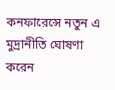কনফারেন্সে নতুন এ মুদ্রানীতি ঘোষণা করেন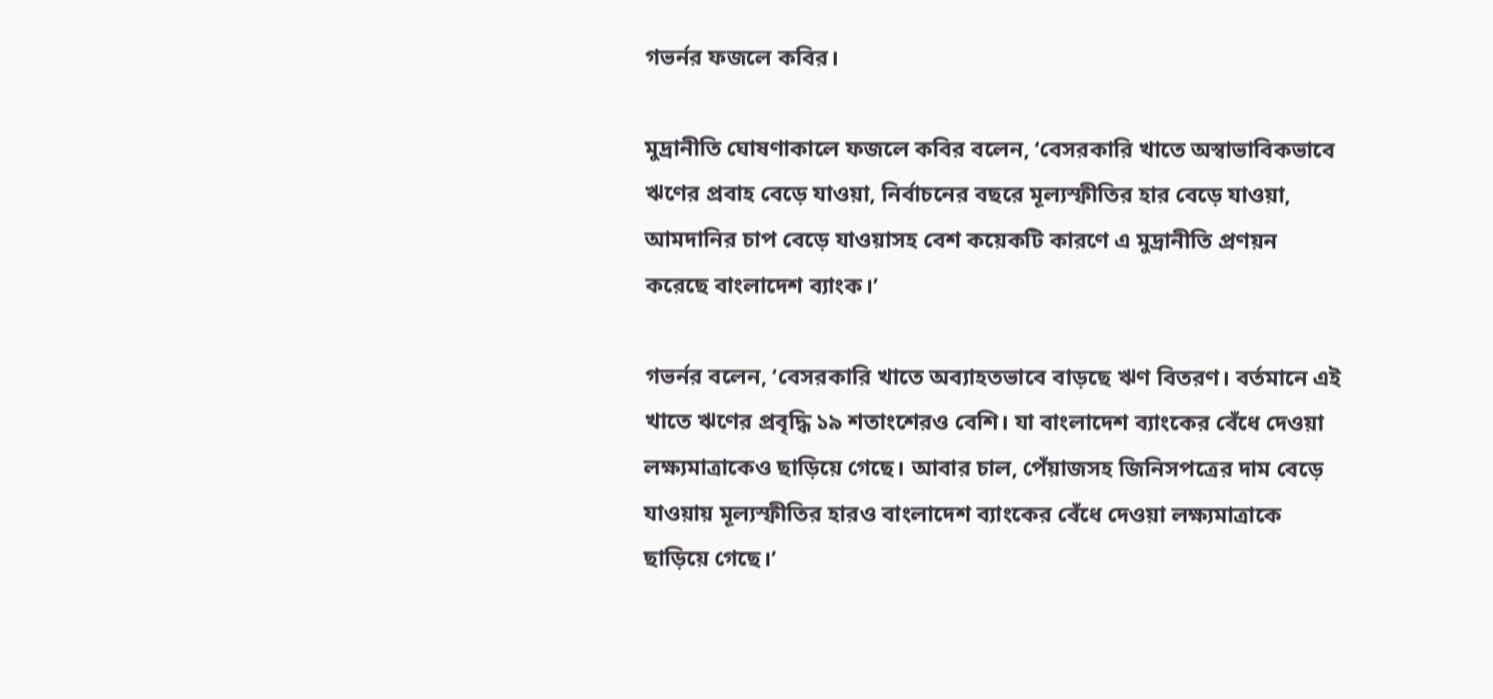গভর্নর ফজলে কবির।

মুদ্রানীতি ঘোষণাকালে ফজলে কবির বলেন, ‘বেসরকারি খাতে অস্বাভাবিকভাবে ঋণের প্রবাহ বেড়ে যাওয়া, নির্বাচনের বছরে মূল্যস্ফীতির হার বেড়ে যাওয়া, আমদানির চাপ বেড়ে যাওয়াসহ বেশ কয়েকটি কারণে এ মুদ্রানীতি প্রণয়ন করেছে বাংলাদেশ ব্যাংক।’

গভর্নর বলেন, ‘বেসরকারি খাতে অব্যাহতভাবে বাড়ছে ঋণ বিতরণ। বর্তমানে এই খাতে ঋণের প্রবৃদ্ধি ১৯ শতাংশেরও বেশি। যা বাংলাদেশ ব্যাংকের বেঁধে দেওয়া লক্ষ্যমাত্রাকেও ছাড়িয়ে গেছে। আবার চাল, পেঁয়াজসহ জিনিসপত্রের দাম বেড়ে যাওয়ায় মূল্যস্ফীতির হারও বাংলাদেশ ব্যাংকের বেঁধে দেওয়া লক্ষ্যমাত্রাকে ছাড়িয়ে গেছে।’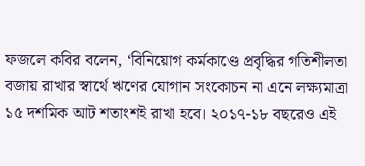ফজলে কবির বলেন, ‘বিনিয়োগ কর্মকাণ্ডে প্রবৃদ্ধির গতিশীলতা বজায় রাখার স্বার্থে ঋণের যোগান সংকোচন না এনে লক্ষ্যমাত্রা ১৫ দশমিক আট শতাংশই রাখা হবে। ২০১৭-১৮ বছরেও এই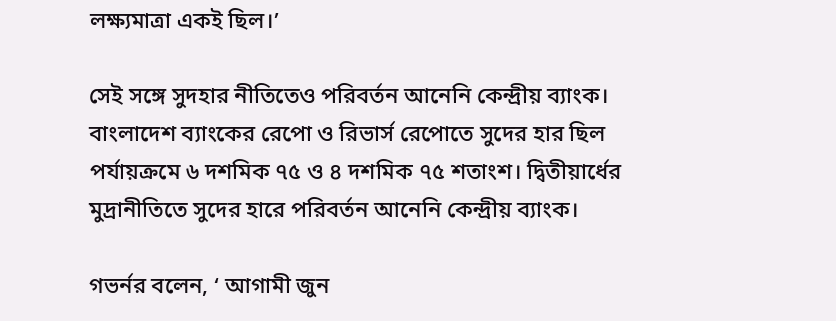লক্ষ্যমাত্রা একই ছিল।’

সেই সঙ্গে সুদহার নীতিতেও পরিবর্তন আনেনি কেন্দ্রীয় ব্যাংক। বাংলাদেশ ব্যাংকের রেপো ও রিভার্স রেপোতে সুদের হার ছিল পর্যায়ক্রমে ৬ দশমিক ৭৫ ও ৪ দশমিক ৭৫ শতাংশ। দ্বিতীয়ার্ধের মুদ্রানীতিতে সুদের হারে পরিবর্তন আনেনি কেন্দ্রীয় ব্যাংক।

গভর্নর বলেন, ‘ আগামী জুন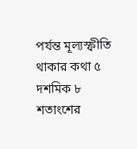পর্যন্ত মূল্যস্ফীতি থাকার কথা ৫ দশমিক ৮ শতাংশের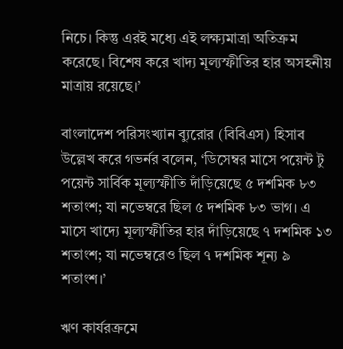নিচে। কিন্তু এরই মধ্যে এই লক্ষ্যমাত্রা অতিক্রম করেছে। বিশেষ করে খাদ্য মূল্যস্ফীতির হার অসহনীয় মাত্রায় রয়েছে।’

বাংলাদেশ পরিসংখ্যান ব্যুরোর (বিবিএস) হিসাব উল্লেখ করে গভর্নর বলেন, ‘ডিসেম্বর মাসে পয়েন্ট টু পয়েন্ট সার্বিক মূল্যস্ফীতি দাঁড়িয়েছে ৫ দশমিক ৮৩ শতাংশ; যা নভেম্বরে ছিল ৫ দশমিক ৮৩ ভাগ। এ মাসে খাদ্যে মূল্যস্ফীতির হার দাঁড়িয়েছে ৭ দশমিক ১৩ শতাংশ; যা নভেম্বরেও ছিল ৭ দশমিক শূন্য ৯ শতাংশ।’

ঋণ কার্যরক্রমে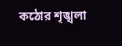কঠোর শৃঙ্খলা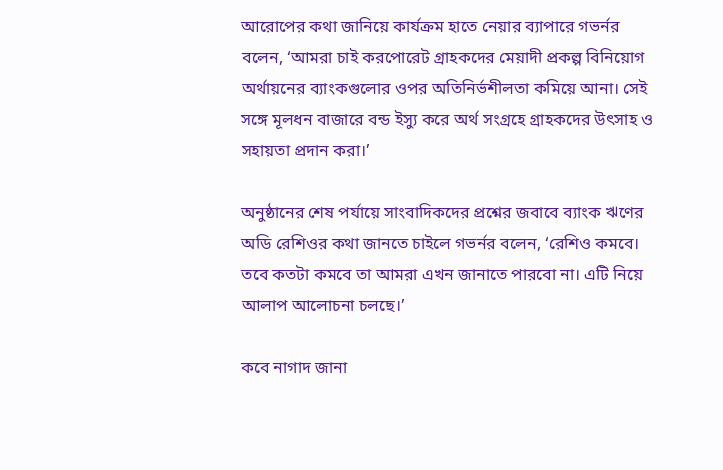আরোপের কথা জানিয়ে কার্যক্রম হাতে নেয়ার ব্যাপারে গভর্নর বলেন, ‘আমরা চাই করপোরেট গ্রাহকদের মেয়াদী প্রকল্প বিনিয়োগ অর্থায়নের ব্যাংকগুলোর ওপর অতিনির্ভশীলতা কমিয়ে আনা। সেই সঙ্গে মূলধন বাজারে বন্ড ইস্যু করে অর্থ সংগ্রহে গ্রাহকদের উৎসাহ ও সহায়তা প্রদান করা।’

অনুষ্ঠানের শেষ পর্যায়ে সাংবাদিকদের প্রশ্নের জবাবে ব্যাংক ঋণের অডি রেশিওর কথা জানতে চাইলে গভর্নর বলেন, ‘রেশিও কমবে। তবে কতটা কমবে তা আমরা এখন জানাতে পারবো না। এটি নিয়ে আলাপ আলোচনা চলছে।’

কবে নাগাদ জানা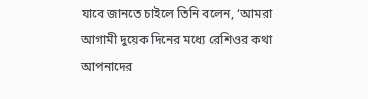যাবে জানতে চাইলে তিনি বলেন, ‘আমরা আগামী দুয়েক দিনের মধ্যে রেশিওর কথা আপনাদের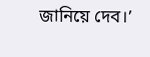জানিয়ে দেব।’